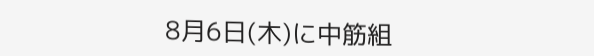8月6日(木)に中筋組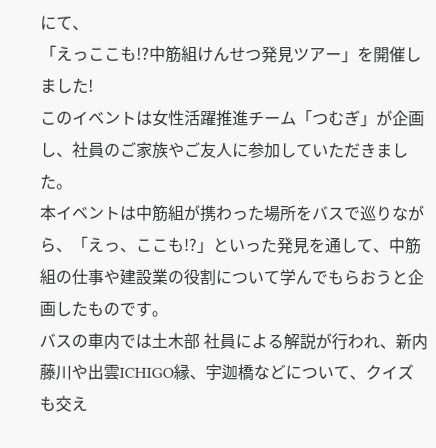にて、
「えっここも!?中筋組けんせつ発見ツアー」を開催しました!
このイベントは女性活躍推進チーム「つむぎ」が企画し、社員のご家族やご友人に参加していただきました。
本イベントは中筋組が携わった場所をバスで巡りながら、「えっ、ここも!?」といった発見を通して、中筋組の仕事や建設業の役割について学んでもらおうと企画したものです。
バスの車内では土木部 社員による解説が行われ、新内藤川や出雲ICHIGO縁、宇迦橋などについて、クイズも交え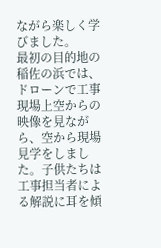ながら楽しく学びました。
最初の目的地の稲佐の浜では、ドローンで工事現場上空からの映像を見ながら、空から現場見学をしました。子供たちは工事担当者による解説に耳を傾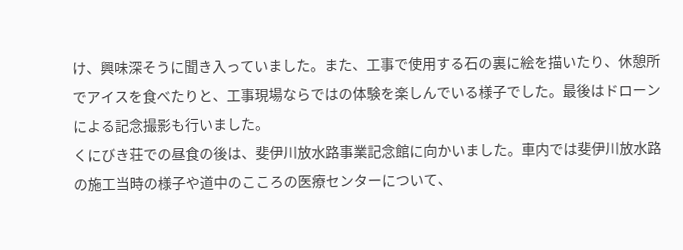け、興味深そうに聞き入っていました。また、工事で使用する石の裏に絵を描いたり、休憩所でアイスを食べたりと、工事現場ならではの体験を楽しんでいる様子でした。最後はドローンによる記念撮影も行いました。
くにびき荘での昼食の後は、斐伊川放水路事業記念館に向かいました。車内では斐伊川放水路の施工当時の様子や道中のこころの医療センターについて、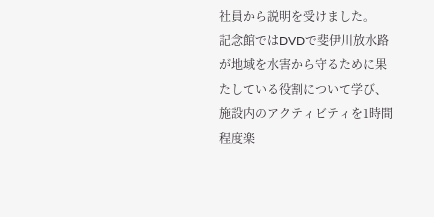社員から説明を受けました。
記念館ではDVDで斐伊川放水路が地域を水害から守るために果たしている役割について学び、施設内のアクティビティを1時間程度楽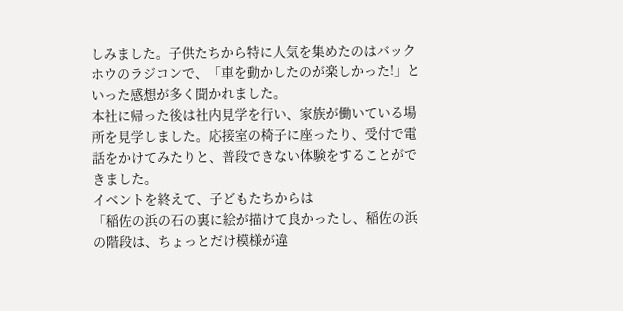しみました。子供たちから特に人気を集めたのはバックホウのラジコンで、「車を動かしたのが楽しかった!」といった感想が多く聞かれました。
本社に帰った後は社内見学を行い、家族が働いている場所を見学しました。応接室の椅子に座ったり、受付で電話をかけてみたりと、普段できない体験をすることができました。
イベントを終えて、子どもたちからは
「稲佐の浜の石の裏に絵が描けて良かったし、稲佐の浜の階段は、ちょっとだけ模様が違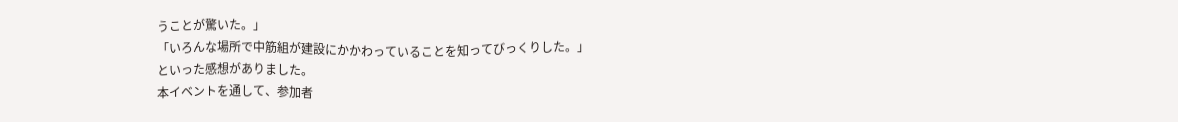うことが驚いた。」
「いろんな場所で中筋組が建設にかかわっていることを知ってびっくりした。」
といった感想がありました。
本イベントを通して、参加者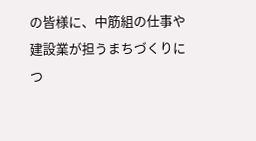の皆様に、中筋組の仕事や建設業が担うまちづくりにつ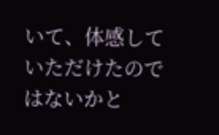いて、体感していただけたのではないかと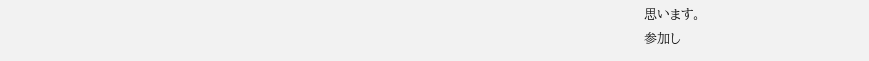思います。
参加し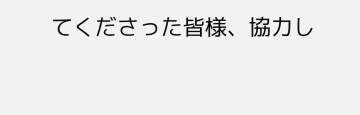てくださった皆様、協力し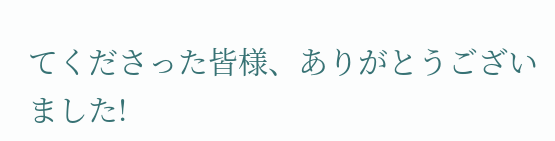てくださった皆様、ありがとうございました!